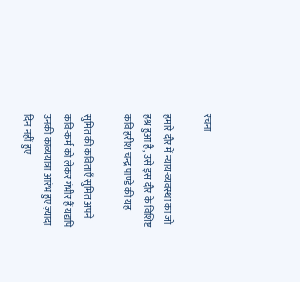रचना

हमारे दौर में न्याय-व्यवस्था का जो हश्र हुआ है, उसे इस दौर के विशिष्ट कवि हरीश चन्द्र पाण्डे की यह

सुमित की कविताएँ सुमित अपने कवि-कर्म को लेकर गंभीर हैं यद्यपि उनकी काव्ययात्रा आरंभ हुए ज़्यादा दिन नहीं हुए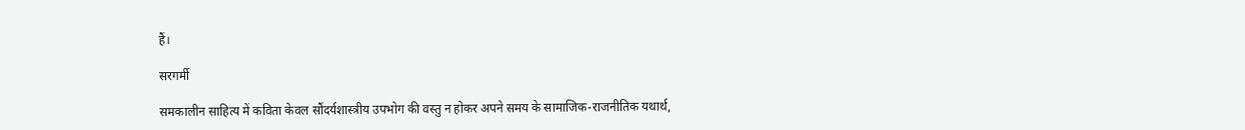हैं।

सरगर्मी

समकालीन साहित्य में कविता केवल सौंदर्यशास्त्रीय उपभोग की वस्तु न होकर अपने समय के सामाजिक-राजनीतिक यथार्थ,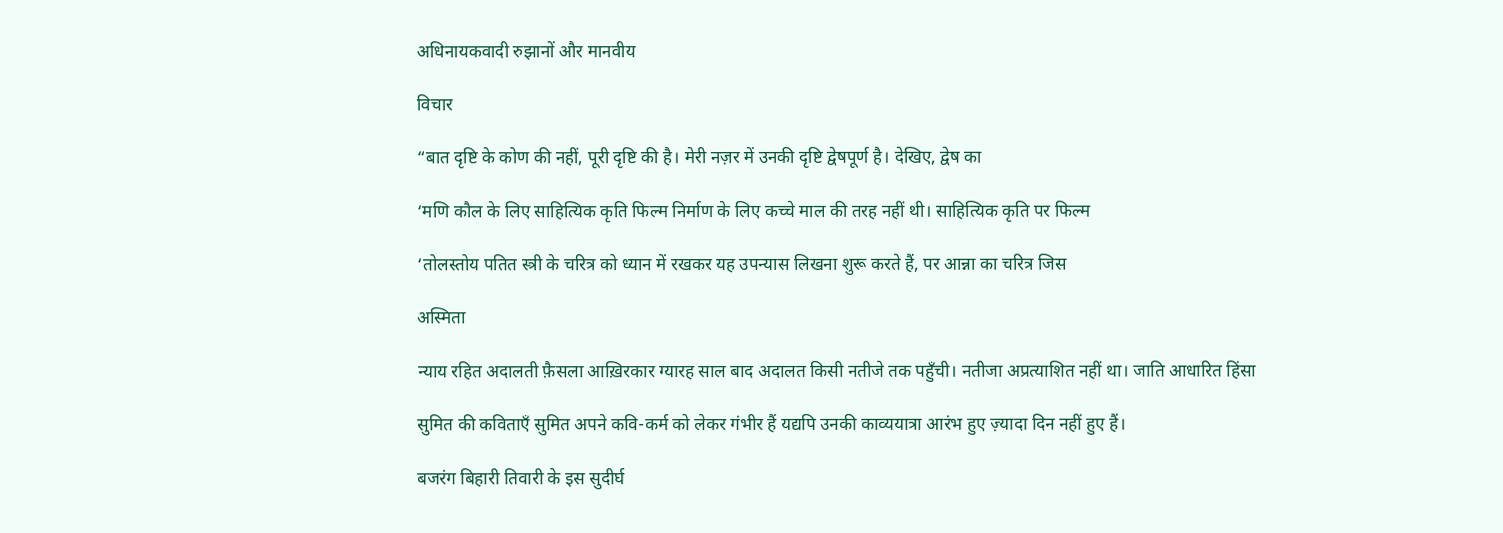अधिनायकवादी रुझानों और मानवीय

विचार

“बात दृष्टि के कोण की नहीं, पूरी दृष्टि की है। मेरी नज़र में उनकी दृष्टि द्वेषपूर्ण है। देखिए, द्वेष का

‘मणि कौल के लिए साहित्यिक कृति फिल्म निर्माण के लिए कच्चे माल की तरह नहीं थी। साहित्यिक कृति पर फिल्म

‘तोलस्तोय पतित स्त्री के चरित्र को ध्यान में रखकर यह उपन्यास लिखना शुरू करते हैं, पर आन्ना का चरित्र जिस

अस्मिता

न्याय रहित अदालती फ़ैसला आख़िरकार ग्यारह साल बाद अदालत किसी नतीजे तक पहुँची। नतीजा अप्रत्याशित नहीं था। जाति आधारित हिंसा

सुमित की कविताएँ सुमित अपने कवि-कर्म को लेकर गंभीर हैं यद्यपि उनकी काव्ययात्रा आरंभ हुए ज़्यादा दिन नहीं हुए हैं।

बजरंग बिहारी तिवारी के इस सुदीर्घ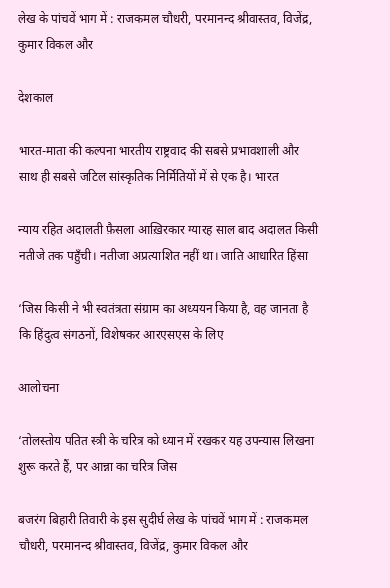लेख के पांचवें भाग में : राजकमल चौधरी, परमानन्द श्रीवास्तव, विजेंद्र, कुमार विकल और

देशकाल

भारत-माता की कल्पना भारतीय राष्ट्रवाद की सबसे प्रभावशाली और साथ ही सबसे जटिल सांस्कृतिक निर्मितियों में से एक है। भारत

न्याय रहित अदालती फ़ैसला आख़िरकार ग्यारह साल बाद अदालत किसी नतीजे तक पहुँची। नतीजा अप्रत्याशित नहीं था। जाति आधारित हिंसा

‘जिस किसी ने भी स्वतंत्रता संग्राम का अध्ययन किया है, वह जानता है कि हिंदुत्व संगठनों, विशेषकर आरएसएस के लिए

आलोचना

‘तोलस्तोय पतित स्त्री के चरित्र को ध्यान में रखकर यह उपन्यास लिखना शुरू करते हैं, पर आन्ना का चरित्र जिस

बजरंग बिहारी तिवारी के इस सुदीर्घ लेख के पांचवें भाग में : राजकमल चौधरी, परमानन्द श्रीवास्तव, विजेंद्र, कुमार विकल और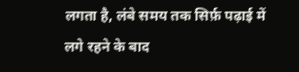लगता है, लंबे समय तक सिर्फ़ पढ़ाई में लगे रहने के बाद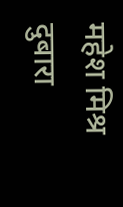महेश मिश्र दुबारा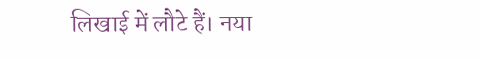लिखाई में लौटे हैं। नया